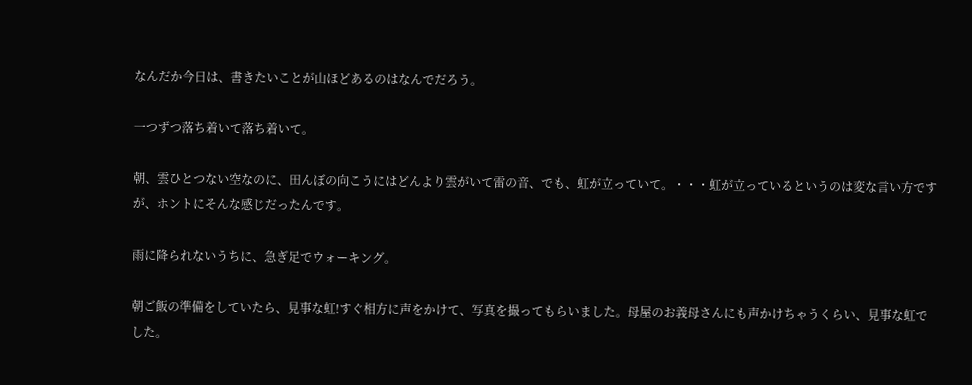なんだか今日は、書きたいことが山ほどあるのはなんでだろう。

一つずつ落ち着いて落ち着いて。

朝、雲ひとつない空なのに、田んぼの向こうにはどんより雲がいて雷の音、でも、虹が立っていて。・・・虹が立っているというのは変な言い方ですが、ホントにそんな感じだったんです。

雨に降られないうちに、急ぎ足でウォーキング。

朝ご飯の準備をしていたら、見事な虹!すぐ相方に声をかけて、写真を撮ってもらいました。母屋のお義母さんにも声かけちゃうくらい、見事な虹でした。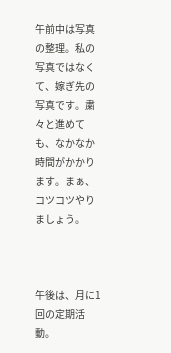午前中は写真の整理。私の写真ではなくて、嫁ぎ先の写真です。粛々と進めても、なかなか時間がかかります。まぁ、コツコツやりましょう。



午後は、月に1回の定期活動。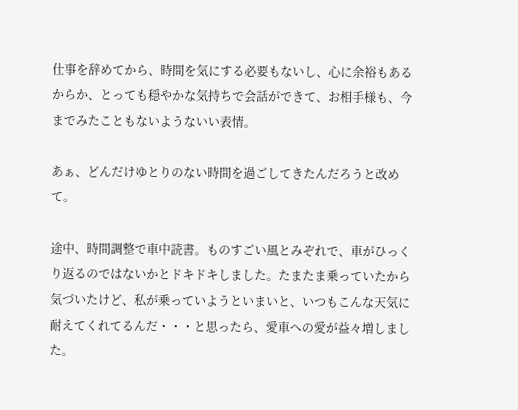仕事を辞めてから、時間を気にする必要もないし、心に余裕もあるからか、とっても穏やかな気持ちで会話ができて、お相手様も、今までみたこともないようないい表情。

あぁ、どんだけゆとりのない時間を過ごしてきたんだろうと改めて。

途中、時間調整で車中読書。ものすごい風とみぞれで、車がひっくり返るのではないかとドキドキしました。たまたま乗っていたから気づいたけど、私が乗っていようといまいと、いつもこんな天気に耐えてくれてるんだ・・・と思ったら、愛車への愛が益々増しました。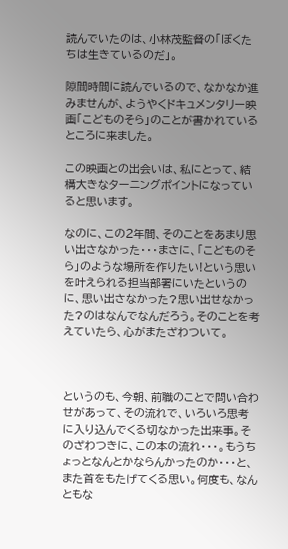読んでいたのは、小林茂監督の「ぼくたちは生きているのだ」。

隙間時間に読んでいるので、なかなか進みませんが、ようやくドキュメンタリー映画「こどものそら」のことが書かれているところに来ました。

この映画との出会いは、私にとって、結構大きなターニングポイントになっていると思います。

なのに、この2年間、そのことをあまり思い出さなかった・・・まさに、「こどものそら」のような場所を作りたい!という思いを叶えられる担当部署にいたというのに、思い出さなかった?思い出せなかった?のはなんでなんだろう。そのことを考えていたら、心がまたざわついて。



というのも、今朝、前職のことで問い合わせがあって、その流れで、いろいろ思考に入り込んでくる切なかった出来事。そのざわつきに、この本の流れ・・・。もうちょっとなんとかならんかったのか・・・と、また首をもたげてくる思い。何度も、なんともな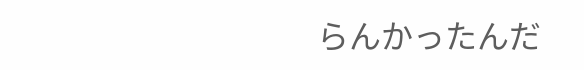らんかったんだ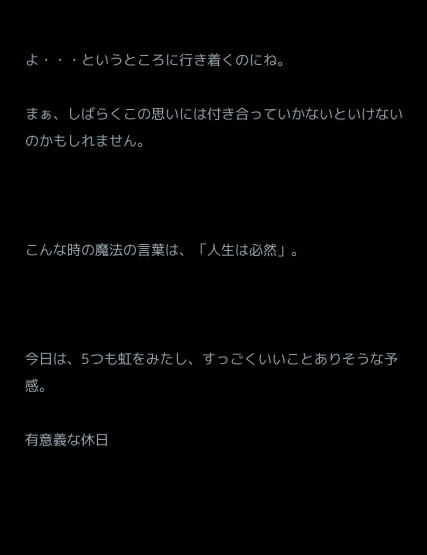よ・・・というところに行き着くのにね。

まぁ、しばらくこの思いには付き合っていかないといけないのかもしれません。



こんな時の魔法の言葉は、「人生は必然」。



今日は、5つも虹をみたし、すっごくいいことありそうな予感。

有意義な休日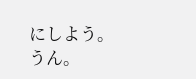にしよう。うん。